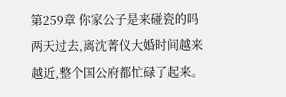第259章 你家公子是来碰瓷的吗
两天过去,离沈菁仪大婚时间越来越近,整个国公府都忙碌了起来。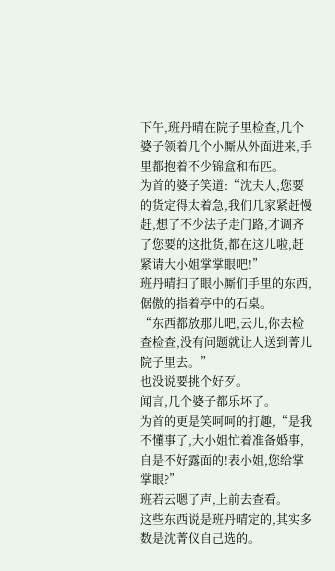下午,班丹晴在院子里检查,几个婆子领着几个小厮从外面进来,手里都抱着不少锦盒和布匹。
为首的婆子笑道:“沈夫人,您要的货定得太着急,我们几家紧赶慢赶,想了不少法子走门路,才调齐了您要的这批货,都在这儿啦,赶紧请大小姐掌掌眼吧!”
班丹晴扫了眼小厮们手里的东西,倨傲的指着亭中的石桌。
“东西都放那儿吧,云儿,你去检查检查,没有问题就让人送到菁儿院子里去。”
也没说要挑个好歹。
闻言,几个婆子都乐坏了。
为首的更是笑呵呵的打趣,“是我不懂事了,大小姐忙着准备婚事,自是不好露面的!表小姐,您给掌掌眼?”
班若云嗯了声,上前去查看。
这些东西说是班丹晴定的,其实多数是沈菁仪自己选的。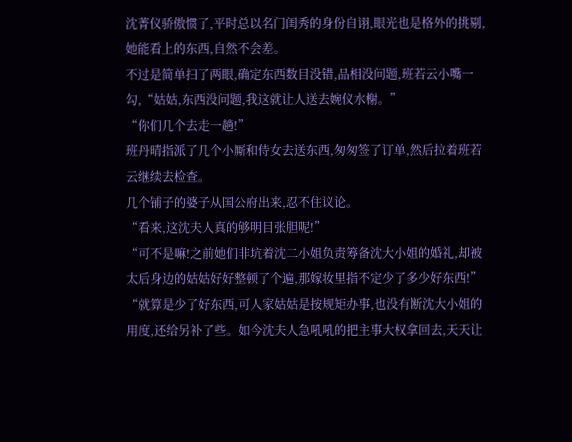沈菁仪骄傲惯了,平时总以名门闺秀的身份自诩,眼光也是格外的挑剔,她能看上的东西,自然不会差。
不过是简单扫了两眼,确定东西数目没错,品相没问题,班若云小嘴一勾,“姑姑,东西没问题,我这就让人送去婉仪水榭。”
“你们几个去走一趟!”
班丹晴指派了几个小厮和侍女去送东西,匆匆签了订单,然后拉着班若云继续去检查。
几个铺子的婆子从国公府出来,忍不住议论。
“看来,这沈夫人真的够明目张胆呢!”
“可不是嘛!之前她们非坑着沈二小姐负责筹备沈大小姐的婚礼,却被太后身边的姑姑好好整顿了个遍,那嫁妆里指不定少了多少好东西!”
“就算是少了好东西,可人家姑姑是按规矩办事,也没有断沈大小姐的用度,还给另补了些。如今沈夫人急吼吼的把主事大权拿回去,天天让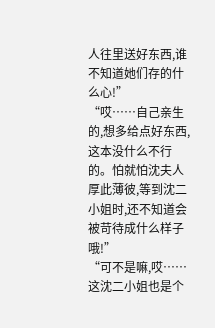人往里送好东西,谁不知道她们存的什么心!”
“哎……自己亲生的,想多给点好东西,这本没什么不行的。怕就怕沈夫人厚此薄彼,等到沈二小姐时,还不知道会被苛待成什么样子哦!”
“可不是嘛,哎……这沈二小姐也是个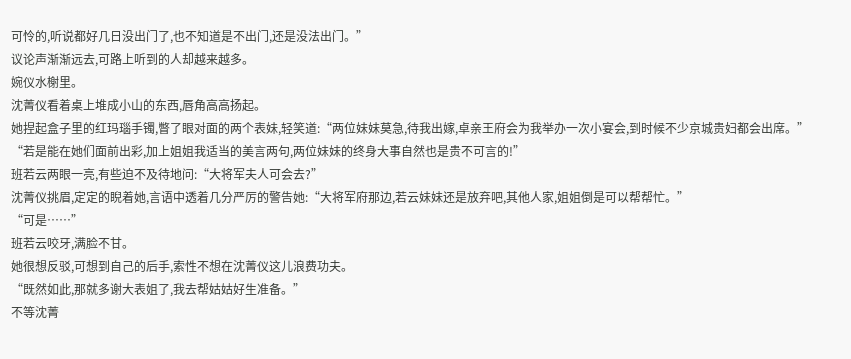可怜的,听说都好几日没出门了,也不知道是不出门,还是没法出门。”
议论声渐渐远去,可路上听到的人却越来越多。
婉仪水榭里。
沈菁仪看着桌上堆成小山的东西,唇角高高扬起。
她捏起盒子里的红玛瑙手镯,瞥了眼对面的两个表妹,轻笑道:“两位妹妹莫急,待我出嫁,卓亲王府会为我举办一次小宴会,到时候不少京城贵妇都会出席。”
“若是能在她们面前出彩,加上姐姐我适当的美言两句,两位妹妹的终身大事自然也是贵不可言的!”
班若云两眼一亮,有些迫不及待地问:“大将军夫人可会去?”
沈菁仪挑眉,定定的睨着她,言语中透着几分严厉的警告她:“大将军府那边,若云妹妹还是放弃吧,其他人家,姐姐倒是可以帮帮忙。”
“可是……”
班若云咬牙,满脸不甘。
她很想反驳,可想到自己的后手,索性不想在沈菁仪这儿浪费功夫。
“既然如此,那就多谢大表姐了,我去帮姑姑好生准备。”
不等沈菁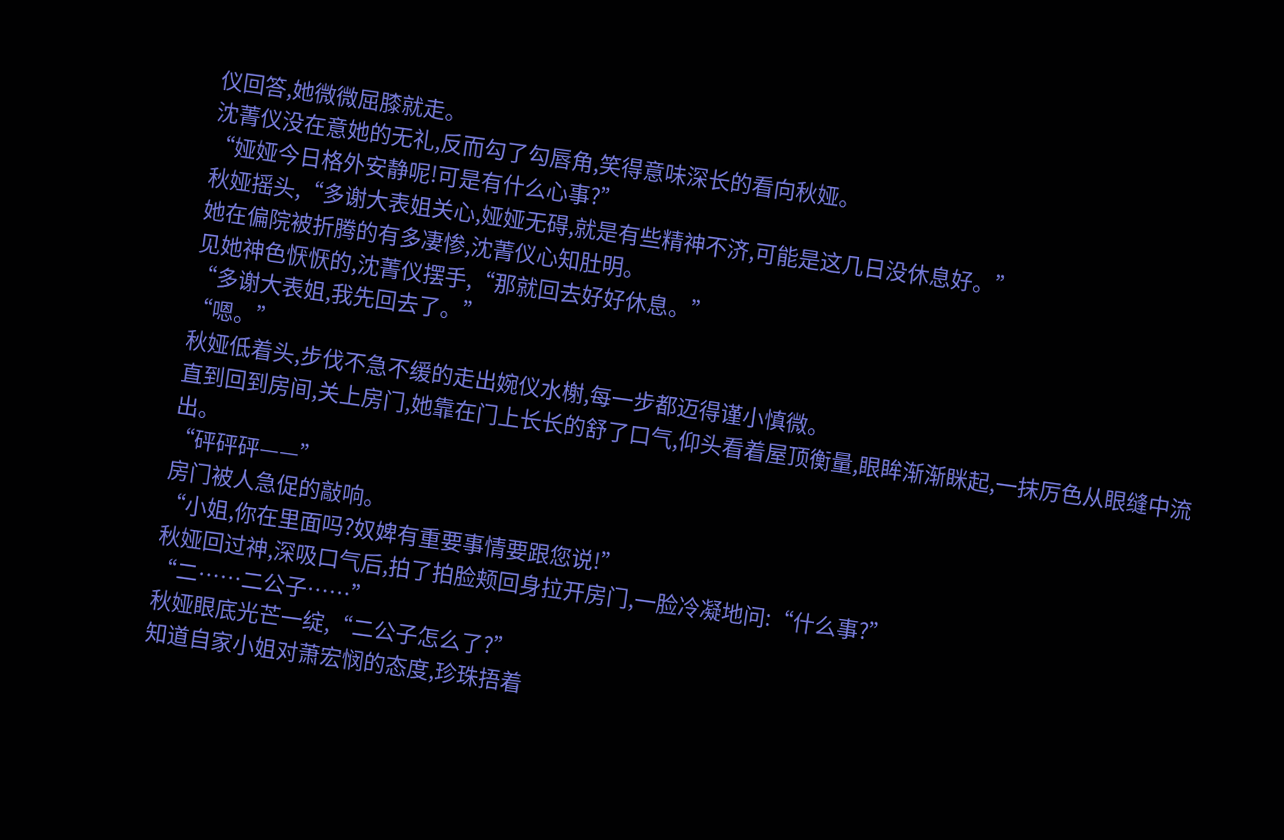仪回答,她微微屈膝就走。
沈菁仪没在意她的无礼,反而勾了勾唇角,笑得意味深长的看向秋娅。
“娅娅今日格外安静呢!可是有什么心事?”
秋娅摇头,“多谢大表姐关心,娅娅无碍,就是有些精神不济,可能是这几日没休息好。”
她在偏院被折腾的有多凄惨,沈菁仪心知肚明。
见她神色恹恹的,沈菁仪摆手,“那就回去好好休息。”
“多谢大表姐,我先回去了。”
“嗯。”
秋娅低着头,步伐不急不缓的走出婉仪水榭,每一步都迈得谨小慎微。
直到回到房间,关上房门,她靠在门上长长的舒了口气,仰头看着屋顶衡量,眼眸渐渐眯起,一抹厉色从眼缝中流出。
“砰砰砰——”
房门被人急促的敲响。
“小姐,你在里面吗?奴婢有重要事情要跟您说!”
秋娅回过神,深吸口气后,拍了拍脸颊回身拉开房门,一脸冷凝地问:“什么事?”
“二……二公子……”
秋娅眼底光芒一绽,“二公子怎么了?”
知道自家小姐对萧宏悯的态度,珍珠捂着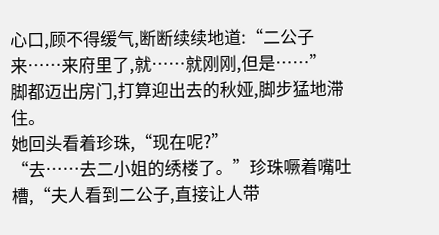心口,顾不得缓气,断断续续地道:“二公子来……来府里了,就……就刚刚,但是……”
脚都迈出房门,打算迎出去的秋娅,脚步猛地滞住。
她回头看着珍珠,“现在呢?”
“去……去二小姐的绣楼了。”珍珠噘着嘴吐槽,“夫人看到二公子,直接让人带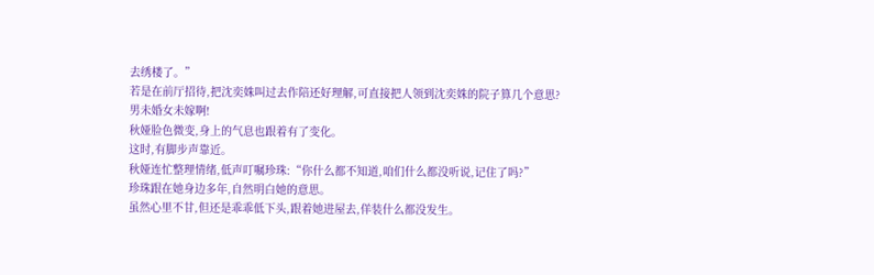去绣楼了。”
若是在前厅招待,把沈奕姝叫过去作陪还好理解,可直接把人领到沈奕姝的院子算几个意思?
男未婚女未嫁啊!
秋娅脸色微变,身上的气息也跟着有了变化。
这时,有脚步声靠近。
秋娅连忙整理情绪,低声叮嘱珍珠:“你什么都不知道,咱们什么都没听说,记住了吗?”
珍珠跟在她身边多年,自然明白她的意思。
虽然心里不甘,但还是乖乖低下头,跟着她进屋去,佯装什么都没发生。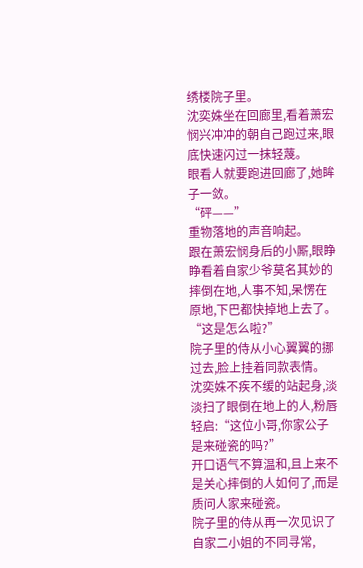绣楼院子里。
沈奕姝坐在回廊里,看着萧宏悯兴冲冲的朝自己跑过来,眼底快速闪过一抹轻蔑。
眼看人就要跑进回廊了,她眸子一敛。
“砰——”
重物落地的声音响起。
跟在萧宏悯身后的小厮,眼睁睁看着自家少爷莫名其妙的摔倒在地,人事不知,呆愣在原地,下巴都快掉地上去了。
“这是怎么啦?”
院子里的侍从小心翼翼的挪过去,脸上挂着同款表情。
沈奕姝不疾不缓的站起身,淡淡扫了眼倒在地上的人,粉唇轻启:“这位小哥,你家公子是来碰瓷的吗?”
开口语气不算温和,且上来不是关心摔倒的人如何了,而是质问人家来碰瓷。
院子里的侍从再一次见识了自家二小姐的不同寻常,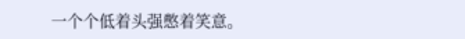一个个低着头强憋着笑意。